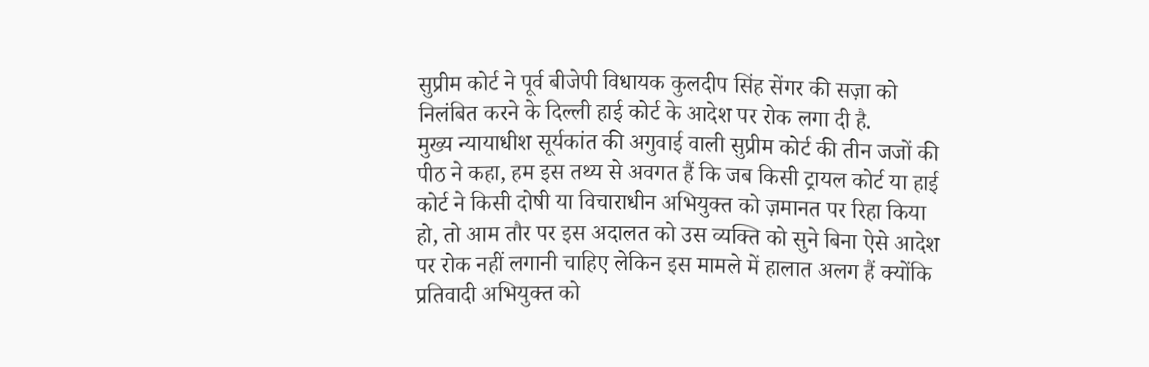सुप्रीम कोर्ट ने पूर्व बीजेपी विधायक कुलदीप सिंह सेंगर की सज़ा को निलंबित करने के दिल्ली हाई कोर्ट के आदेश पर रोक लगा दी है.
मुख्य न्यायाधीश सूर्यकांत की अगुवाई वाली सुप्रीम कोर्ट की तीन जजों की पीठ ने कहा, हम इस तथ्य से अवगत हैं कि जब किसी ट्रायल कोर्ट या हाई कोर्ट ने किसी दोषी या विचाराधीन अभियुक्त को ज़मानत पर रिहा किया हो, तो आम तौर पर इस अदालत को उस व्यक्ति को सुने बिना ऐसे आदेश पर रोक नहीं लगानी चाहिए लेकिन इस मामले में हालात अलग हैं क्योंकि प्रतिवादी अभियुक्त को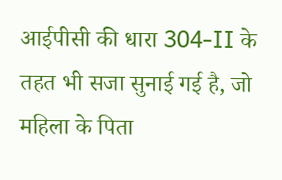आईपीसी की धारा 304-II के तहत भी सजा सुनाई गई है, जो महिला के पिता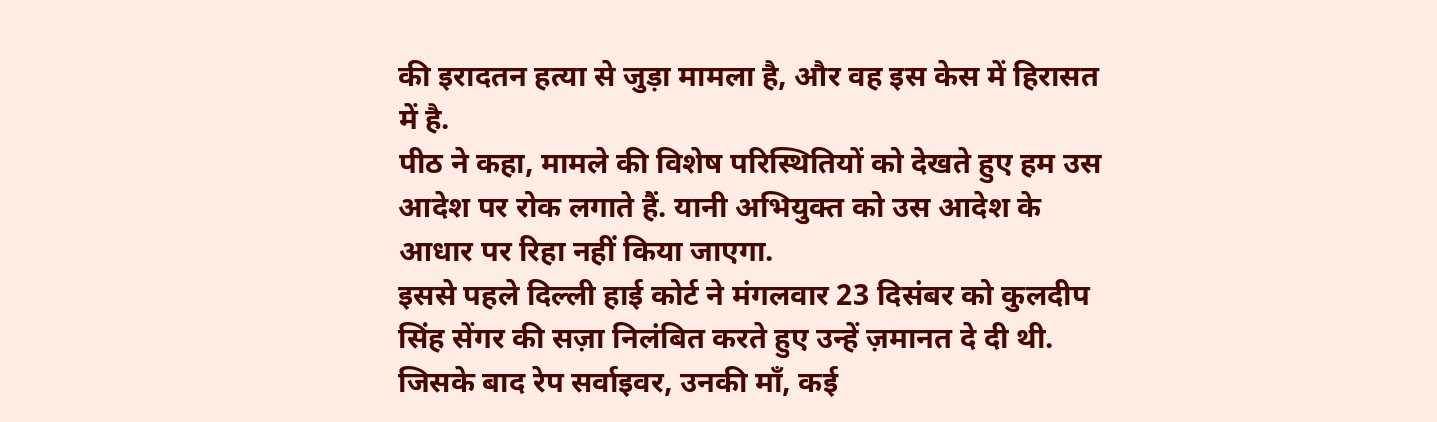की इरादतन हत्या से जुड़ा मामला है, और वह इस केस में हिरासत में है.
पीठ ने कहा, मामले की विशेष परिस्थितियों को देखते हुए हम उस आदेश पर रोक लगाते हैं. यानी अभियुक्त को उस आदेश के आधार पर रिहा नहीं किया जाएगा.
इससे पहले दिल्ली हाई कोर्ट ने मंगलवार 23 दिसंबर को कुलदीप सिंह सेंगर की सज़ा निलंबित करते हुए उन्हें ज़मानत दे दी थी.
जिसके बाद रेप सर्वाइवर, उनकी माँ, कई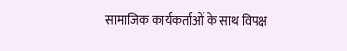सामाजिक कार्यकर्ताओं के साथ विपक्ष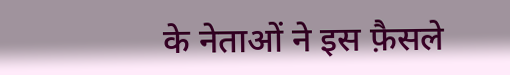के नेताओं ने इस फ़ैसले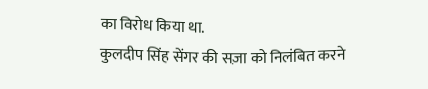का विरोध किया था.
कुलदीप सिंह सेंगर की सज़ा को निलंबित करने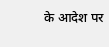के आदेश पर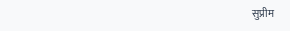सुप्रीम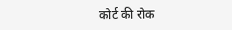कोर्ट की रोक